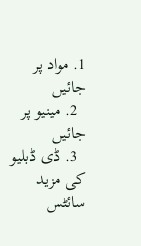1. مواد پر جائیں
  2. مینیو پر جائیں
  3. ڈی ڈبلیو کی مزید سائٹس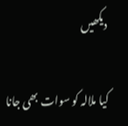دیکھیں

کیا ملالہ کو سوات بھی جانا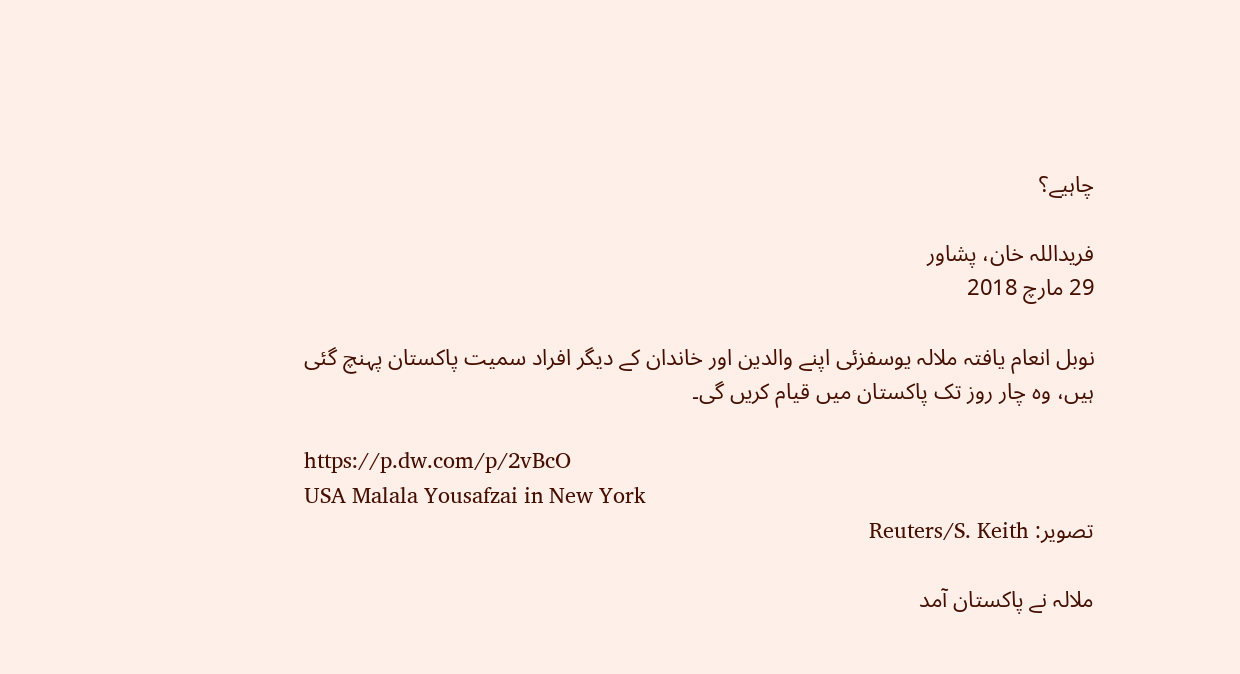چاہیے؟

فریداللہ خان، پشاور
29 مارچ 2018

نوبل انعام یافتہ ملالہ یوسفزئی اپنے والدین اور خاندان کے دیگر افراد سمیت پاکستان پہنچ گئی ہیں، وہ چار روز تک پاکستان میں قیام کریں گی۔

https://p.dw.com/p/2vBcO
USA Malala Yousafzai in New York
تصویر: Reuters/S. Keith

ملالہ نے پاکستان آمد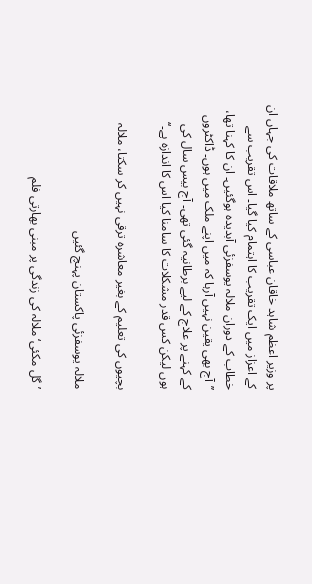پر وزیر اعظم شاہد خاقان عباسی کے ساتھ ملاقات کی جہاں ان کے اعزاز میں ایک تقریب کا اہتمام کیا گیا۔ اس تقریب سے خطاب کے دوران ملالہ یوسفزئی آبدیدہ ہوگئیں۔ ان کا کہنا تھا، ’’آج بھی یقین نہیں آرہا کہ میں اپنے ملک میں ہوں۔ ڈاکٹروں کے کہنے پر علاج کے لیے برطانیہ گئی تھی۔ آج بیس سال کی ہوں لیکن کس قدر مشکلات کا سامنا کیا اس کا اندازہ ہے۔‘‘

بچیوں کی تعلیم کے بغیر معاشرہ ترقی نہیں کر سکتا، ملالہ

ملالہ یوسفزئی پاکستان پہنچ گئیں

’گل مکئی‘ ملالہ کی زندگی پر مبنی بھارتی فلم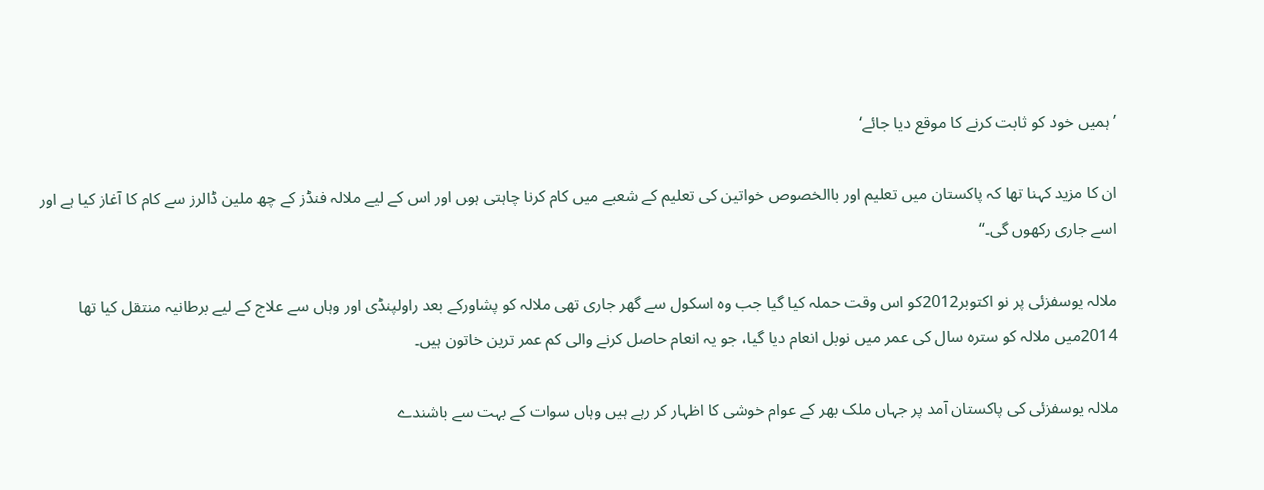’ہمیں خود کو ثابت کرنے کا موقع دیا جائے‘

ان کا مزید کہنا تھا کہ پاکستان میں تعلیم اور باالخصوص خواتین کی تعلیم کے شعبے میں کام کرنا چاہتی ہو‍ں اور اس کے لیے ملالہ فنڈز کے چھ ملین ڈالرز سے کام کا آغاز کیا ہے اور اسے جاری رکھوں گی۔‘‘

ملالہ یوسفزئی پر نو اکتوبر2012کو اس وقت حملہ کیا گیا جب وہ اسکول سے گھر جاری تھی ملالہ کو پشاورکے بعد راولپنڈی اور وہاں سے علاج کے لیے برطانیہ منتقل کیا تھا 2014میں ملالہ کو سترہ سال کی عمر میں نوبل انعام دیا گیا، جو یہ انعام حاصل کرنے والی کم عمر ترین خاتون ہیں۔

ملالہ یوسفزئی کی پاکستان آمد پر جہاں ملک بھر کے عوام خوشی کا اظہار کر رہے ہیں وہاں سوات کے بہت سے باشندے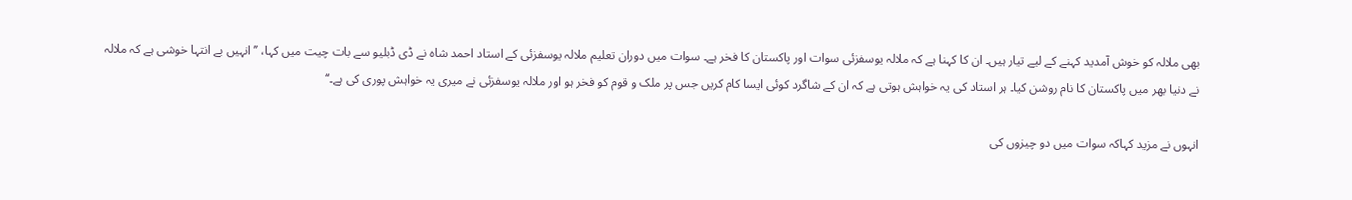بھی ملالہ کو خوش آمدید کہنے کے لیے تیار ہیں۔ ان کا کہنا ہے کہ ملالہ یوسفزئی سوات اور پاکستان کا فخر ہے۔ سوات میں دوران تعلیم ملالہ یوسفزئی کے استاد احمد شاہ نے ڈی ڈبلیو سے بات چیت میں کہا، ’’انہیں بے انتہا خوشی ہے کہ ملالہ نے دنیا بھر میں پاکستان کا نام روشن کیا۔ ہر استاد کی یہ خواہش ہوتی ہے کہ ان کے شاگرد کوئی ایسا کام کریں جس پر ملک و قوم کو فخر ہو اور ملالہ یوسفزئی نے میری یہ خواہش پوری کی ہے۔‘‘

انہوں نے مزید کہاکہ سوات میں دو چیزوں کی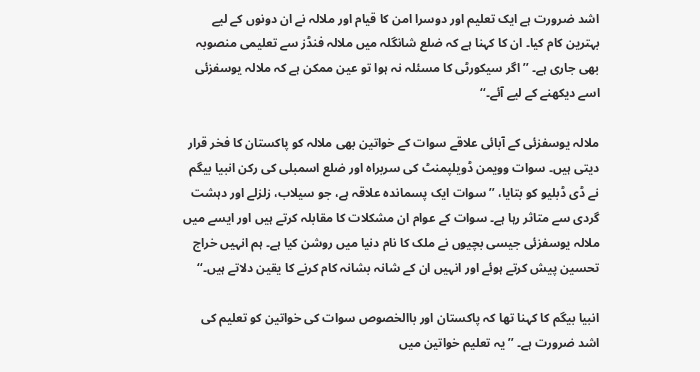اشد ضرورت ہے ایک تعلیم اور دوسرا امن کا قیام اور ملالہ نے ان دونوں کے لیے بہترین کام کیا۔ ان کا کہنا ہے کہ ضلع شانگلہ میں ملالہ فنڈز سے تعلیمی منصوبہ بھی جاری ہے۔ ’’اگر سیکورٹی کا مسئلہ نہ ہوا تو عین ممکن ہے کہ ملالہ یوسفزئی اسے دیکھنے کے لیے آئے۔‘‘

ملالہ یوسفزئی کے آبائی علاقے سوات کے خواتین بھی ملالہ کو پاکستان کا فخر قرار دیتی ہیں۔ سوات وویمن ڈویلپمنٹ کی سربراہ اور ضلع اسمبلی کی رکن انبیا بیگم نے ڈی ڈبلیو کو بتایا، ’’سوات ایک پسماندہ علاقہ ہے، جو سیلاب، زلزلے اور دہشت گردی سے متاثر رہا ہے۔ سوات کے عوام ان مشکلات کا مقابلہ کرتے ہیں اور ایسے میں ملالہ یوسفزئی جیسی بچیوں نے ملک کا نام دنیا میں روشن کیا ہے۔ ہم انہیں خراج تحسین پیش کرتے ہوئے اور انہیں ان کے شانہ بشانہ کام کرنے کا یقین دلاتے ہیں۔‘‘

انبیا بیگم کا کہنا تھا کہ پاکستان اور باالخصوص سوات کی خواتین کو تعلیم کی اشد ضرورت ہے۔ ’’یہ تعلیم خواتین میں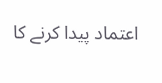اعتماد پیدا کرنے کا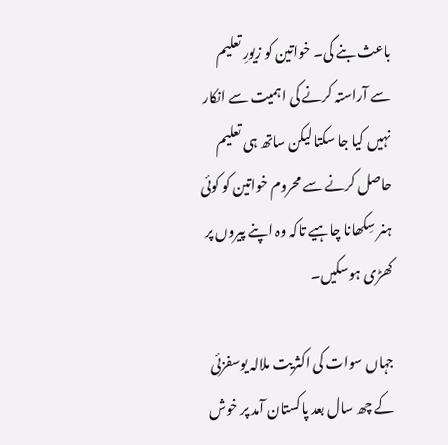باعث بنے گی۔ خواتین کو زیورِ تعلیم سے آراستہ کرنے کی اہمیت سے انکار نہیں کیا جا سکتا لیکن ساتھ ہی تعلیم حاصل کرنے سے محروم خواتین کو کوئی ہنر سِکھانا چاہیے تاکہ وہ اپنے پیروں پر کھڑی ہوسکیں۔

جہاں سوات کی اکثریت ملالہ یوسفزئی کے چھ سال بعد پاکستان آمد پر خوش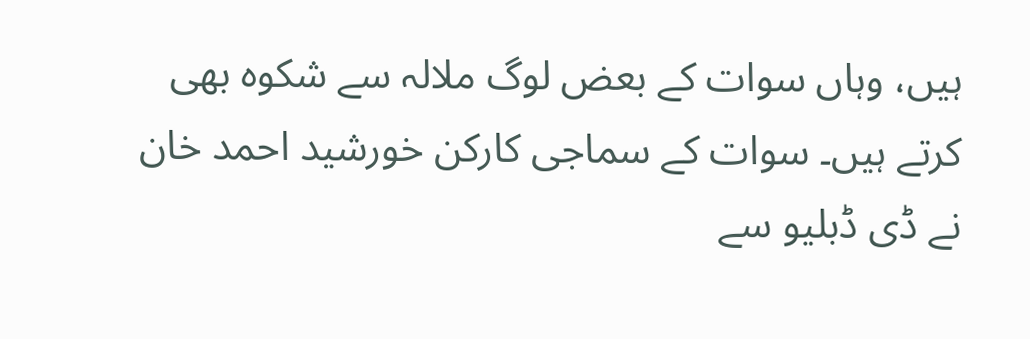ہیں، وہاں سوات کے بعض لوگ ملالہ سے شکوہ بھی کرتے ہیں۔ سوات کے سماجی کارکن خورشید احمد خان نے ڈی ڈبلیو سے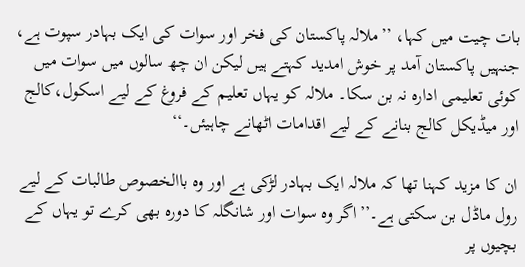بات چیت میں کہا، ’’ملالہ پاکستان کی فخر اور سوات کی ایک بہادر سپوت ہے، جنہیں پاکستان آمد پر خوش امدید کہتے ہیں لیکن ان چھ سالوں میں سوات میں کوئی تعلیمی ادارہ نہ بن سکا۔ ملالہ کو یہاں تعلیم کے فروغ کے لیے اسکول،کالج اور میڈیکل کالج بنانے کے لیے اقدامات اٹھانے چاہیئں۔‘‘

ان کا مزید کہنا تھا کہ ملالہ ایک بہادر لڑکی ہے اور وہ باالخصوص طالبات کے لیے رول ماڈل بن سکتی ہے۔’’اگر وہ سوات اور شانگلہ کا دورہ بھی کرے تو یہاں کے بچیوں پر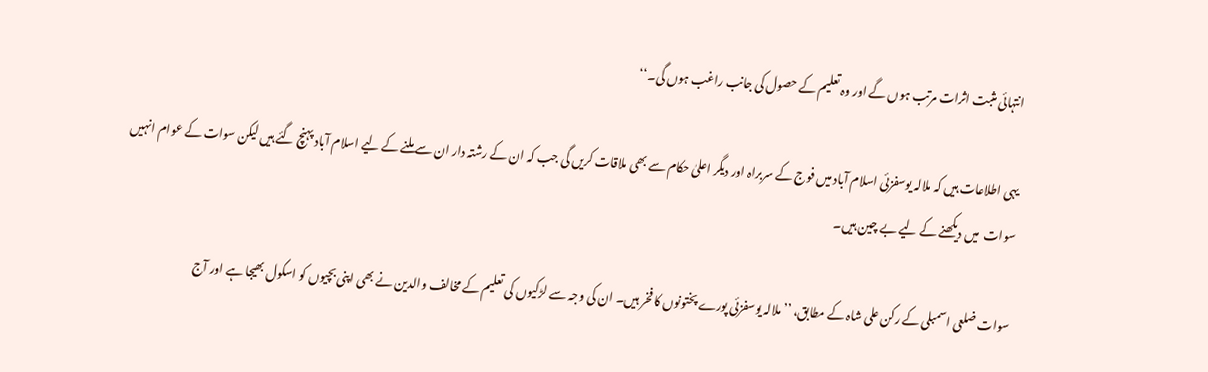انتہائی مثبت اثرات مرتب ہوں گے اور وہ تعلیم کے حصول کی جانب راغب ہوں گی۔‘‘

یہی اطلاعات ہیں کہ ملالہ یوسفزئی اسلام آباد میں فوج کے سربراہ اور دیگر اعلیٰ حکام سے بھی ملاقات کریں گی جب کہ ان کے رشتہ دار ان سے ملنے کے لیے اسلام آباد پہنچ گئے ہیں لیکن سوات کے عوام انہیں سوات  میں دیکھنے کے لیے بے چین ہیں۔

سوات ضلعی اسمبلی کے رکن علی شاہ کے مطابق، ’’ملالہ یوسفزئی پورے پختونوں کا فخر ہیں۔ ان کی وجہ سے لڑکیوں کی تعلیم کے مخالف والدین نے بھی اپنی بچیوں کو اسکول بھیجا ہے اور آج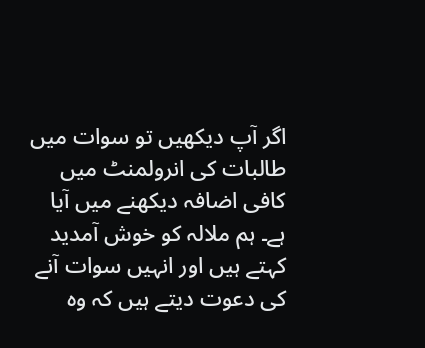اگر آپ دیکھیں تو سوات میں طالبات کی انرولمنٹ میں کافی اضافہ دیکھنے میں آیا ہے۔ ہم ملالہ کو خوش آمدید کہتے ہیں اور انہیں سوات آنے کی دعوت دیتے ہیں کہ وہ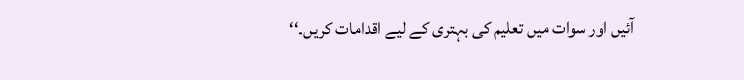آئیں اور سوات میں تعلیم کی بہتری کے لیے اقدامات کریں۔‘‘